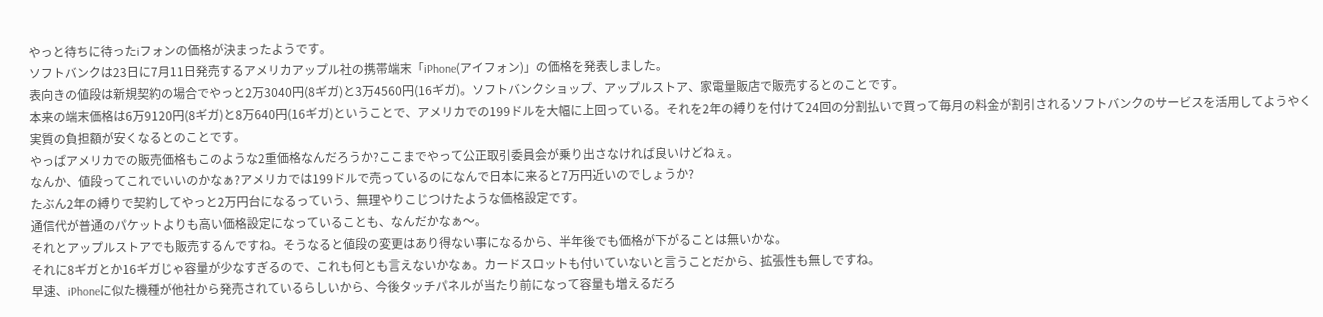やっと待ちに待ったiフォンの価格が決まったようです。
ソフトバンクは23日に7月11日発売するアメリカアップル社の携帯端末「iPhone(アイフォン)」の価格を発表しました。
表向きの値段は新規契約の場合でやっと2万3040円(8ギガ)と3万4560円(16ギガ)。ソフトバンクショップ、アップルストア、家電量販店で販売するとのことです。
本来の端末価格は6万9120円(8ギガ)と8万640円(16ギガ)ということで、アメリカでの199ドルを大幅に上回っている。それを2年の縛りを付けて24回の分割払いで買って毎月の料金が割引されるソフトバンクのサービスを活用してようやく実質の負担額が安くなるとのことです。
やっぱアメリカでの販売価格もこのような2重価格なんだろうか?ここまでやって公正取引委員会が乗り出さなければ良いけどねぇ。
なんか、値段ってこれでいいのかなぁ?アメリカでは199ドルで売っているのになんで日本に来ると7万円近いのでしょうか?
たぶん2年の縛りで契約してやっと2万円台になるっていう、無理やりこじつけたような価格設定です。
通信代が普通のパケットよりも高い価格設定になっていることも、なんだかなぁ〜。
それとアップルストアでも販売するんですね。そうなると値段の変更はあり得ない事になるから、半年後でも価格が下がることは無いかな。
それに8ギガとか16ギガじゃ容量が少なすぎるので、これも何とも言えないかなぁ。カードスロットも付いていないと言うことだから、拡張性も無しですね。
早速、iPhoneに似た機種が他社から発売されているらしいから、今後タッチパネルが当たり前になって容量も増えるだろ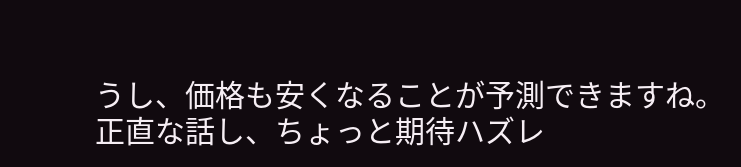うし、価格も安くなることが予測できますね。
正直な話し、ちょっと期待ハズレ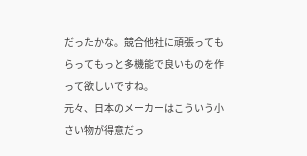だったかな。競合他社に頑張ってもらってもっと多機能で良いものを作って欲しいですね。
元々、日本のメーカーはこういう小さい物が得意だっ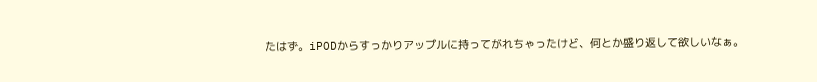たはず。iPODからすっかりアップルに持ってがれちゃったけど、何とか盛り返して欲しいなぁ。